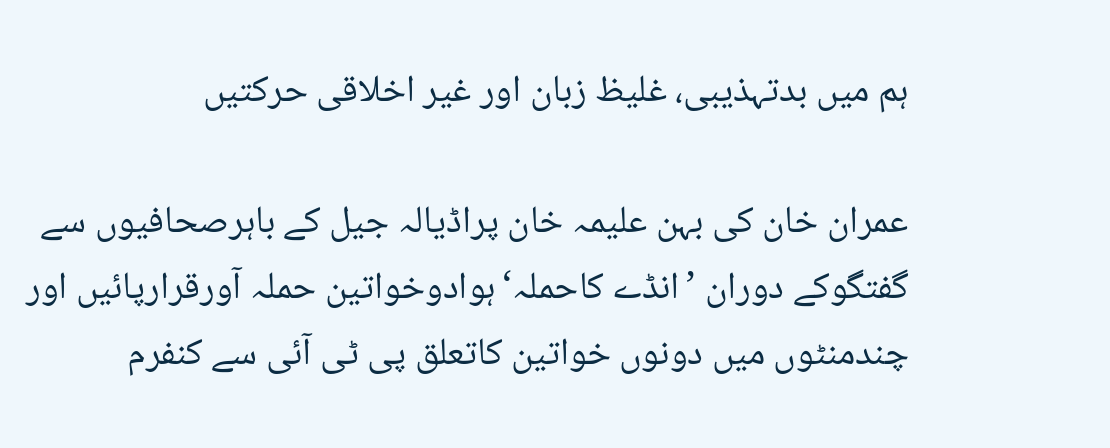ہم میں بدتہذیبی، غلیظ زبان اور غیر اخلاقی حرکتیں

عمران خان کی بہن علیمہ خان پراڈیالہ جیل کے باہرصحافیوں سے گفتگوکے دوران ’انڈے کاحملہ‘ہوادوخواتین حملہ آورقرارپائیں اور چندمنٹوں میں دونوں خواتین کاتعلق پی ٹی آئی سے کنفرم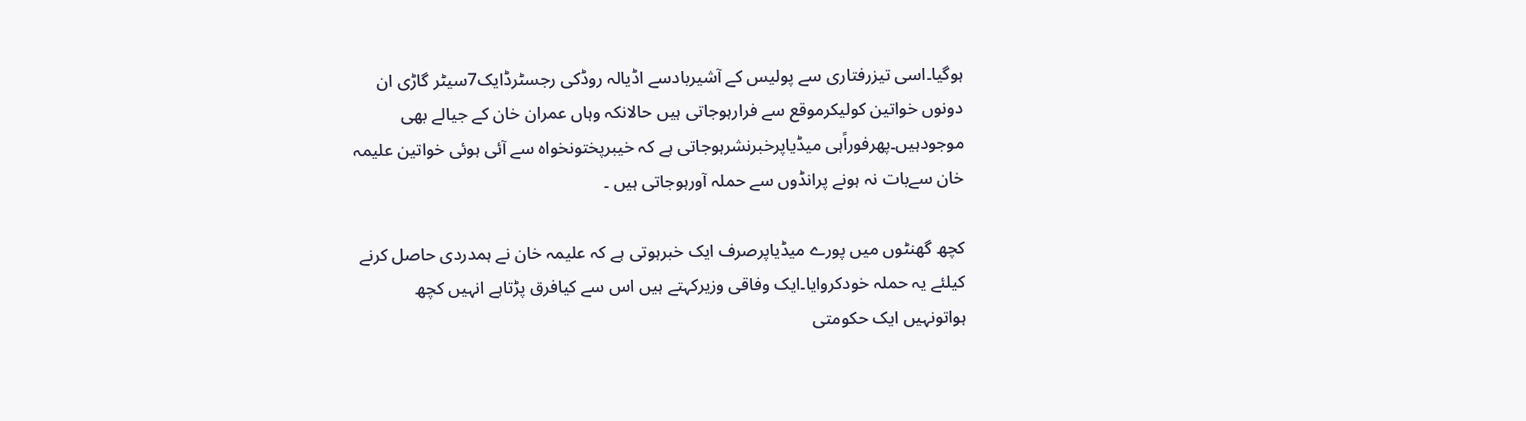ہوگیا۔اسی تیزرفتاری سے پولیس کے آشیربادسے اڈیالہ روڈکی رجسٹرڈایک7سیٹر گاڑی ان دونوں خواتین کولیکرموقع سے فرارہوجاتی ہیں حالانکہ وہاں عمران خان کے جیالے بھی موجودہیں۔پھرفوراًہی میڈیاپرخبرنشرہوجاتی ہے کہ خیبرپختونخواہ سے آئی ہوئی خواتین علیمہ خان سےبات نہ ہونے پرانڈوں سے حملہ آورہوجاتی ہیں ۔

کچھ گھنٹوں میں پورے میڈیاپرصرف ایک خبرہوتی ہے کہ علیمہ خان نے ہمدردی حاصل کرنے کیلئے یہ حملہ خودکروایا۔ایک وفاقی وزیرکہتے ہیں اس سے کیافرق پڑتاہے انہیں کچھ ہواتونہیں ایک حکومتی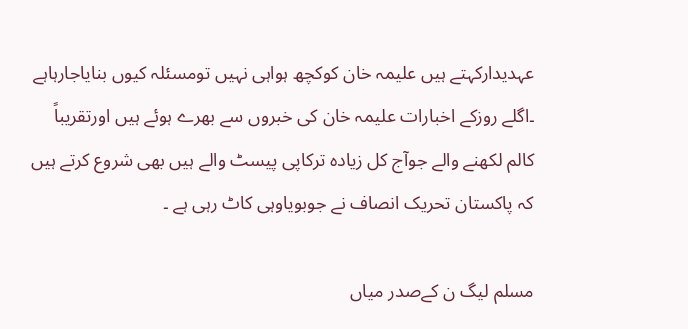عہدیدارکہتے ہیں علیمہ خان کوکچھ ہواہی نہیں تومسئلہ کیوں بنایاجارہاہے ۔اگلے روزکے اخبارات علیمہ خان کی خبروں سے بھرے ہوئے ہیں اورتقریباً کالم لکھنے والے جوآج کل زیادہ ترکاپی پیسٹ والے ہیں بھی شروع کرتے ہیں کہ پاکستان تحریک انصاف نے جوبویاوہی کاٹ رہی ہے ۔

مسلم لیگ ن کےصدر میاں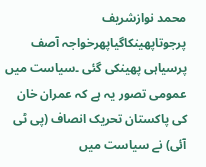محمد نوازشریف پرجوتاپھینکاگیاپھرخواجہ آصف پرسیاہی پھینکی گئی ۔سیاست میں عمومی تصور یہ ہے کہ عمران خان کی پاکستان تحریک انصاف (پی ٹی آئی) نے سیاست میں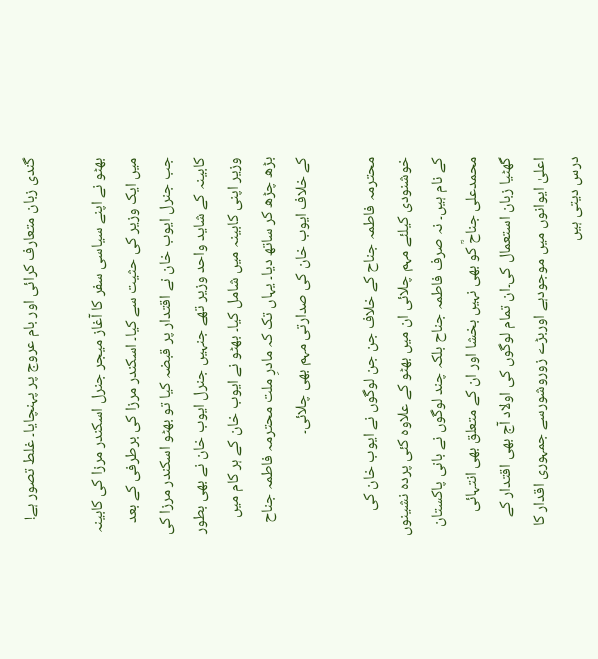گندی زبان متعارف کرائی اور بام عروج پر پہنچایا۔ غلط تصور ہے!

بھٹو نے اپنے سیاسی سفر کا آغاز میجر جنرل اسکندر مرزا کی کابینہ میں ایک وزیر کی حثیت سے کیا۔ اسکندر مرزا کی برطرفی کے بعد جب جنرل ایوب خان نے اقتدار پر قبضہ کیا تو بھٹو اسکندر مرزا کی کابینہ کے شاید واحد وزیر تھے جنہیں جنرل ایوب خان نے بھی بطور وزیر اپنی کابینہ میں شامل کیا۔ بھٹو نے ایوب خان کے ہر کام میں بڑھ چڑھ کر ساتھ دیا۔ یہاں تک کہ مادرِ ملت محترمہ فاطمہ جناح کے خلاف ایوب خان کی صدارتی مہم بھی چلائی۔

محترمہ فاطمہ جناح کے خلاف جن جن لوگوں نے ایوب خان کی خوشنودی کیلئے مہم چلائی ان میں بھٹو کے علاوہ کئی پردہ نشینوں کے نام ہیں۔ نہ صرف فاطمہ جناح بلکہ چند لوگوں نے بانی پاکستان محمدعلی جناحؒ کو بھی نہیں بخشا اور ان کے متعلق بھی انتہائی گھٹیا زبان استعمال کی۔ان تمام لوگوں کی اولاد آج بھی اقتدار کے اعلیٰ ایوانوں میں موجودہے اوربڑے زوروشورسے جمہوری اقدار کا درس دیتی ہیں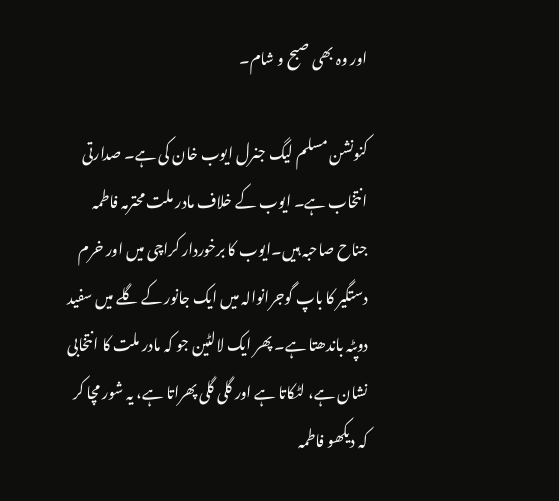اور وہ بھی صبح و شام۔

کنونشن مسلم لیگ جنرل ایوب خان کی ہے۔ صدارتی انتخاب ہے۔ ایوب کے خلاف مادر ملت محترمہ فاطمہ جناح صاحبہ ہیں۔ایوب کا برخوردار کراچی میں اور خرم دستگیر کا باپ گوجرانوالہ میں ایک جانور کے گلے میں سفید دوپٹہ باندھتا ہے۔ پھر ایک لالٹین جو کہ مادر ملت کا انتخابی نشان ہے، لٹکاتا ہے اور گلی گلی پھراتا ہے، یہ شور مچا کر کہ دیکھو فاطمہ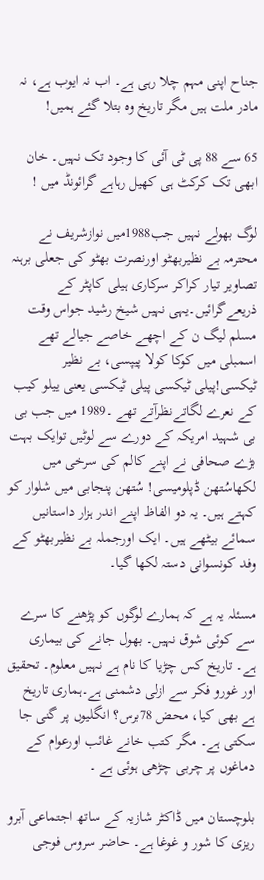جناح اپنی مہم چلا رہی ہے۔ اب نہ ایوب ہے، نہ مادر ملت ہیں مگر تاریخ وہ بتلا گئے ہمیں!

65 سے 88 پی ٹی آئی کا وجود تک نہیں۔ خان ابھی تک کرکٹ ہی کھیل رہاہے گرائونڈ میں !

لوگ بھولے نہیں جب1988میں نوازشریف نے محترمہ بے نظیربھٹو اورنصرت بھٹو کی جعلی برہنہ تصاویر تیار کراکر سرکاری ہیلی کاپٹر کے ذریعےگرائیں۔یہی نہیں شیخ رشید جواس وقت مسلم لیگ ن کے اچھے خاصے جیالے تھے اسمبلی میں کوکا کولا پیپسی، بے نظیر ٹیکسی!پیلی ٹیکسی پیلی ٹیکسی یعنی ییلو کیب کے نعرے لگاتےنظرآتے تھے ۔1989 میں جب بی بی شہید امریکہ کے دورے سے لوٹیں توایک بہت بڑے صحافی نے اپنے کالم کی سرخی میں لکھاسُتھن ڈپلومیسی! سُتھن پنجابی میں شلوار کو کہتے ہیں۔ یہ دو الفاظ اپنے اندر ہزار داستانیں سمائے بیٹھے ہیں۔ ایک اورجملہ بے نظیربھٹو کے وفد کونسوانی دستہ لکھا گیا۔

مسئلہ یہ ہے کہ ہمارے لوگوں کو پڑھنے کا سرے سے کوئی شوق نہیں۔ بھول جانے کی بیماری ہے۔ تاریخ کس چڑیا کا نام ہے نہیں معلوم۔ تحقیق اور غورو فکر سے ازلی دشمنی ہے۔ہماری تاریخ ہے بھی کیا، محض 78برس؟ انگلیوں پر گنی جا سکتی ہے۔ مگر کتب خانے غائب اورعوام کے دماغوں پر چربی چڑھی ہوئی ہے ۔

بلوچستان میں ڈاکٹر شازیہ کے ساتھ اجتماعی آبرو ریزی کا شور و غوغا ہے۔ حاضر سروس فوجی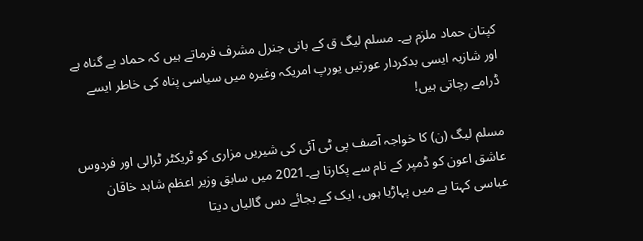کپتان حماد ملزم ہے۔ مسلم لیگ ق کے بانی جنرل مشرف فرماتے ہیں کہ حماد بے گناہ ہے اور شازیہ ایسی بدکردار عورتیں یورپ امریکہ وغیرہ میں سیاسی پناہ کی خاطر ایسے ڈرامے رچاتی ہیں!

مسلم لیگ (ن) کا خواجہ آصف پی ٹی آئی کی شیریں مزاری کو ٹریکٹر ٹرالی اور فردوس عاشق اعون کو ڈمپر کے نام سے پکارتا ہے۔2021 میں سابق وزیر اعظم شاہد خاقان عباسی کہتا ہے میں پہاڑیا ہوں، ایک کے بجائے دس گالیاں دیتا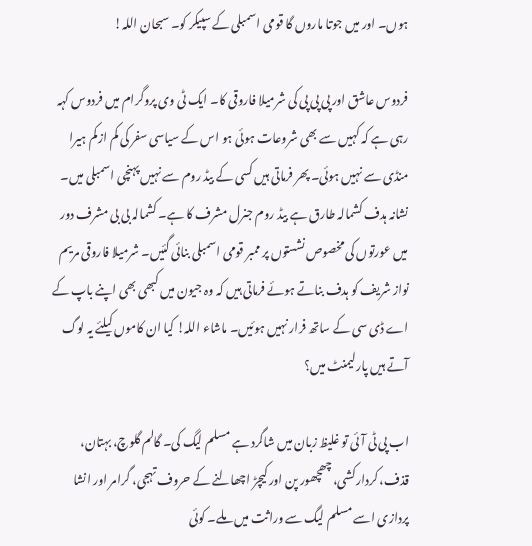ہوں۔ اور میں جوتا ماروں گا قومی اسمبلی کے سپیکر کو۔ سبحان اللہ!

فردوس عاشق اور پی پی پی کی شرمیلا فاروقی کا۔ ایک ٹی وی پروگرام میں فردوس کہہ رہی ہے کہ کہیں سے بھی شروعات ہوئی ہو اس کے سیاسی سفر کی کم ازکم ہیرا منڈی سے نہیں ہوئی۔ پھر فرماتی ہیں کسی کے بیڈ روم سے نہیں پہنچی اسمبلی میں۔ نشانہ ہدف کشمالہ طارق ہے بیڈ روم جنرل مشرف کا ہے۔ کشمالہ بی بی مشرف دور میں عورتوں کی مخصوص نشستوں پر ممبر قومی اسمبلی بنائی گئیں۔ شرمیلا فاروقی مریم نواز شریف کو ہدف بناتے ہوئے فرماتی ہیں کہ وہ جیون میں کبھی بھی اپنے باپ کے اے ڈی سی کے ساتھ فرار نہیں ہوئیں۔ ماشاء اللہ! کیا ان کاموں کیلئے یہ لوگ آتے ہیں پارلیمنٹ میں؟

اب پی ٹی آئی تو غلیظ زبان میں شاگرد ہے مسلم لیگ کی۔ گالم گلوچ، بہتان، قذف، کردارکشی، چھچھور پن اور کیچڑ اچھالنے کے حروف تہجی، گرامر اور انشا پردازی اسے مسلم لیگ سے وراثت میں ملے۔ کوئی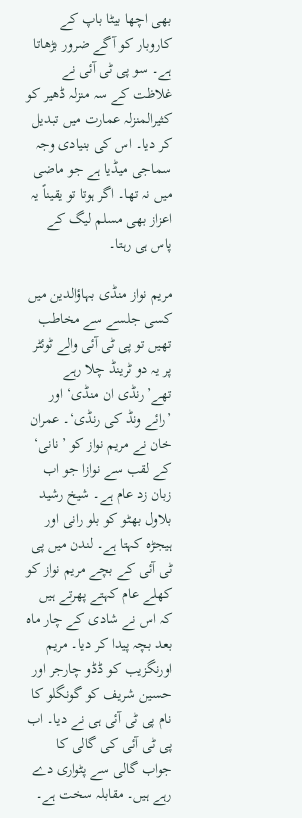بھی اچھا بیٹا باپ کے کاروبار کو آگے ضرور بڑھاتا ہے۔ سو پی ٹی آئی نے غلاظت کے سہ منزلہ ڈھیر کو کثیرالمنزلہ عمارت میں تبدیل کر دیا۔ اس کی بنیادی وجہ سماجی میڈیا ہے جو ماضی میں نہ تھا۔ اگر ہوتا تو یقیناً یہ اعزاز بھی مسلم لیگ کے پاس ہی رہتا۔

مریم نواز منڈی بہاؤالدین میں کسی جلسے سے مخاطب تھیں تو پی ٹی آئی والے ٹوئٹر پر یہ دو ٹرینڈ چلا رہے تھے’رنڈی ان منڈی‘ اور ’رائے ونڈ کی رنڈی‘۔ عمران خان نے مریم نواز کو ’نانی‘ کے لقب سے نوازا جو اب زبان زد عام ہے۔ شیخ رشید بلاول بھٹو کو بلو رانی اور ہیجڑہ کہتا ہے۔ لندن میں پی ٹی آئی کے بچے مریم نواز کو کھلے عام کہتے پھرتے ہیں کہ اس نے شادی کے چار ماہ بعد بچہ پیدا کر دیا۔ مریم اورنگزیب کو ڈڈو چارجر اور حسین شریف کو گونگلو کا نام پی ٹی آئی ہی نے دیا۔ اب پی ٹی آئی کی گالی کا جواب گالی سے پٹواری دے رہے ہیں۔ مقابلہ سخت ہے۔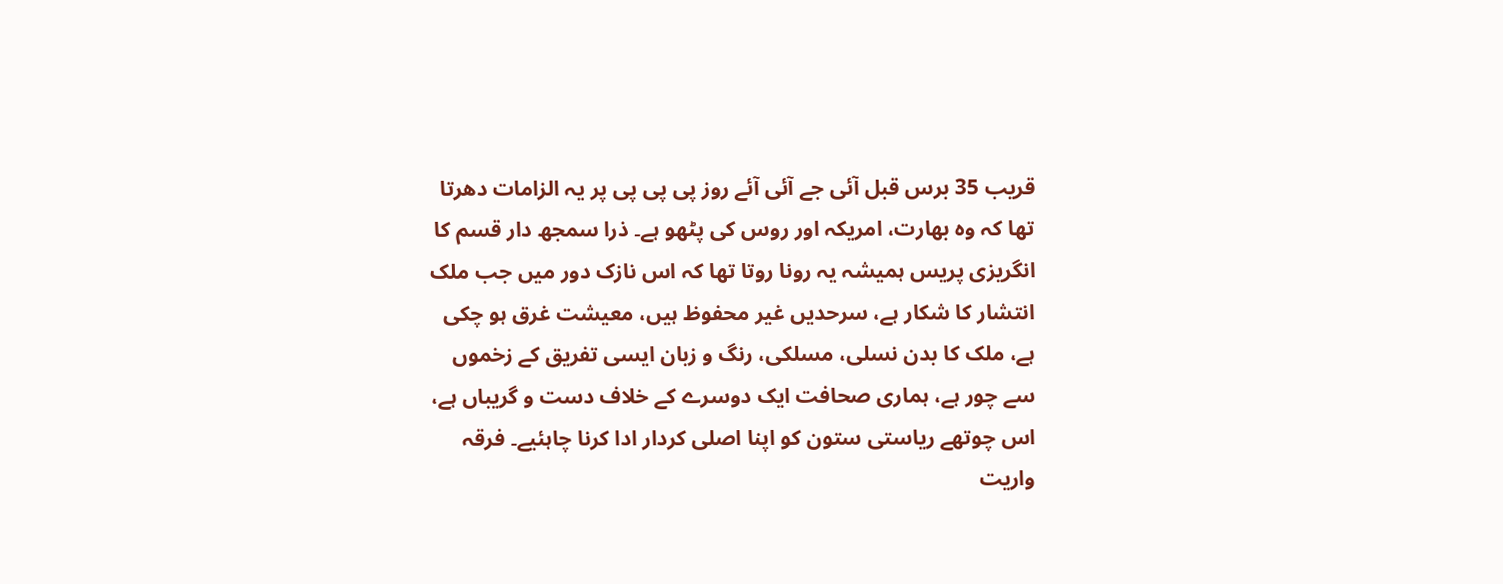قریب 35 برس قبل آئی جے آئی آئے روز پی پی پی پر یہ الزامات دھرتا تھا کہ وہ بھارت، امریکہ اور روس کی پٹھو ہے۔ ذرا سمجھ دار قسم کا انگریزی پریس ہمیشہ یہ رونا روتا تھا کہ اس نازک دور میں جب ملک انتشار کا شکار ہے، سرحدیں غیر محفوظ ہیں، معیشت غرق ہو چکی ہے، ملک کا بدن نسلی، مسلکی، رنگ و زبان ایسی تفریق کے زخموں سے چور ہے، ہماری صحافت ایک دوسرے کے خلاف دست و گریباں ہے، اس چوتھے ریاستی ستون کو اپنا اصلی کردار ادا کرنا چاہئیے۔ فرقہ واریت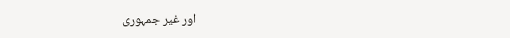اور غیر جمہوری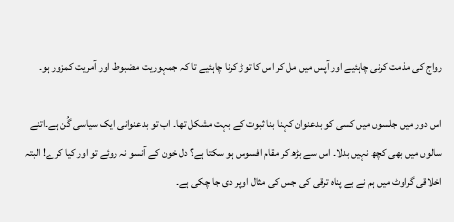رواج کی مذمت کرنی چاہئیے اور آپس میں مل کر اس کا توڑ کرنا چاہئیے تا کہ جمہوریت مضبوط اور آمریت کمزور ہو۔

اس دور میں جلسوں میں کسی کو بدعنوان کہنا بنا ثبوت کے بہت مشکل تھا۔ اب تو بدعنوانی ایک سیاسی گُن ہے۔اتنے سالوں میں بھی کچھ نہیں بدلا۔ اس سے بڑھ کر مقام افسوس ہو سکتا ہے؟ دل خون کے آنسو نہ روئے تو اور کیا کرے! البتہ اخلاقی گراوٹ میں ہم نے بے پناہ ترقی کی جس کی مثال اوپر دی جا چکی ہے۔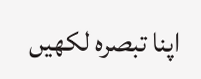اپنا تبصرہ لکھیں